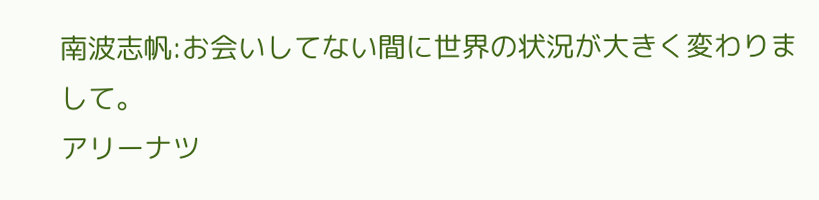南波志帆:お会いしてない間に世界の状況が大きく変わりまして。
アリーナツ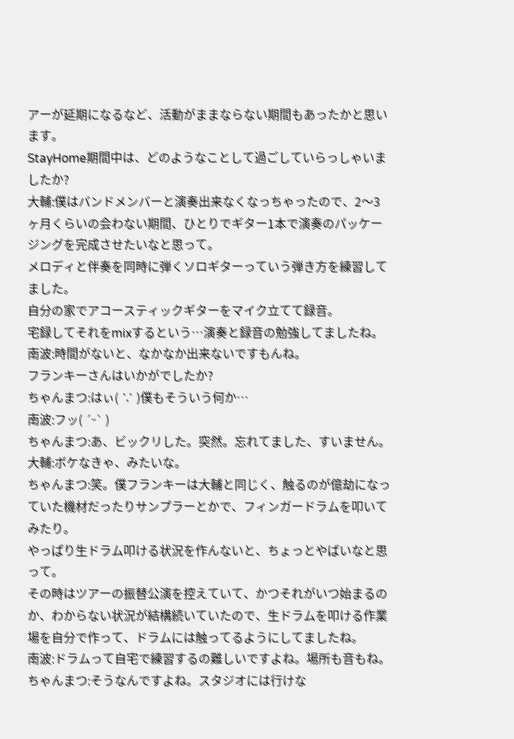アーが延期になるなど、活動がままならない期間もあったかと思います。
StayHome期間中は、どのようなことして過ごしていらっしゃいましたか?
大輔:僕はバンドメンバーと演奏出来なくなっちゃったので、2〜3ヶ月くらいの会わない期間、ひとりでギター1本で演奏のパッケージングを完成させたいなと思って。
メロディと伴奏を同時に弾くソロギターっていう弾き方を練習してました。
自分の家でアコースティックギターをマイク立てて録音。
宅録してそれをmixするという…演奏と録音の勉強してましたね。
南波:時間がないと、なかなか出来ないですもんね。
フランキーさんはいかがでしたか?
ちゃんまつ:はぃ( ∵ )僕もそういう何か…
南波:フッ( ˊᵕˋ )
ちゃんまつ:あ、ビックリした。突然。忘れてました、すいません。
大輔:ボケなきゃ、みたいな。
ちゃんまつ:笑。僕フランキーは大輔と同じく、触るのが億劫になっていた機材だったりサンプラーとかで、フィンガードラムを叩いてみたり。
やっぱり生ドラム叩ける状況を作んないと、ちょっとやばいなと思って。
その時はツアーの振替公演を控えていて、かつそれがいつ始まるのか、わからない状況が結構続いていたので、生ドラムを叩ける作業場を自分で作って、ドラムには触ってるようにしてましたね。
南波:ドラムって自宅で練習するの難しいですよね。場所も音もね。
ちゃんまつ:そうなんですよね。スタジオには行けな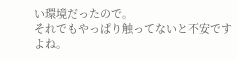い環境だったので。
それでもやっぱり触ってないと不安ですよね。